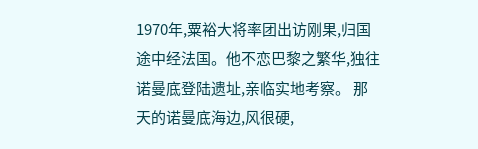1970年,粟裕大将率团出访刚果,归国途中经法国。他不恋巴黎之繁华,独往诺曼底登陆遗址,亲临实地考察。 那天的诺曼底海边,风很硬,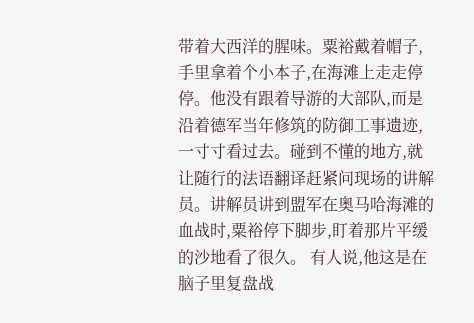带着大西洋的腥味。粟裕戴着帽子,手里拿着个小本子,在海滩上走走停停。他没有跟着导游的大部队,而是沿着德军当年修筑的防御工事遗迹,一寸寸看过去。碰到不懂的地方,就让随行的法语翻译赶紧问现场的讲解员。讲解员讲到盟军在奥马哈海滩的血战时,粟裕停下脚步,盯着那片平缓的沙地看了很久。 有人说,他这是在脑子里复盘战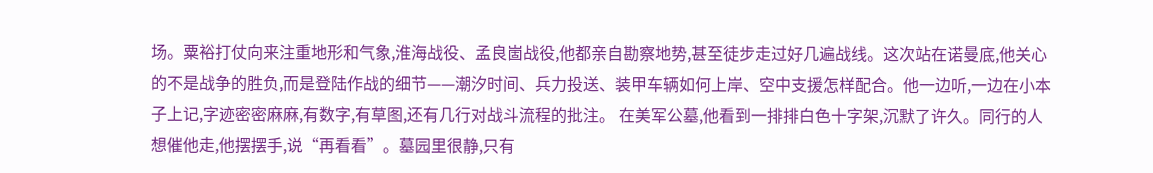场。粟裕打仗向来注重地形和气象,淮海战役、孟良崮战役,他都亲自勘察地势,甚至徒步走过好几遍战线。这次站在诺曼底,他关心的不是战争的胜负,而是登陆作战的细节——潮汐时间、兵力投送、装甲车辆如何上岸、空中支援怎样配合。他一边听,一边在小本子上记,字迹密密麻麻,有数字,有草图,还有几行对战斗流程的批注。 在美军公墓,他看到一排排白色十字架,沉默了许久。同行的人想催他走,他摆摆手,说“再看看”。墓园里很静,只有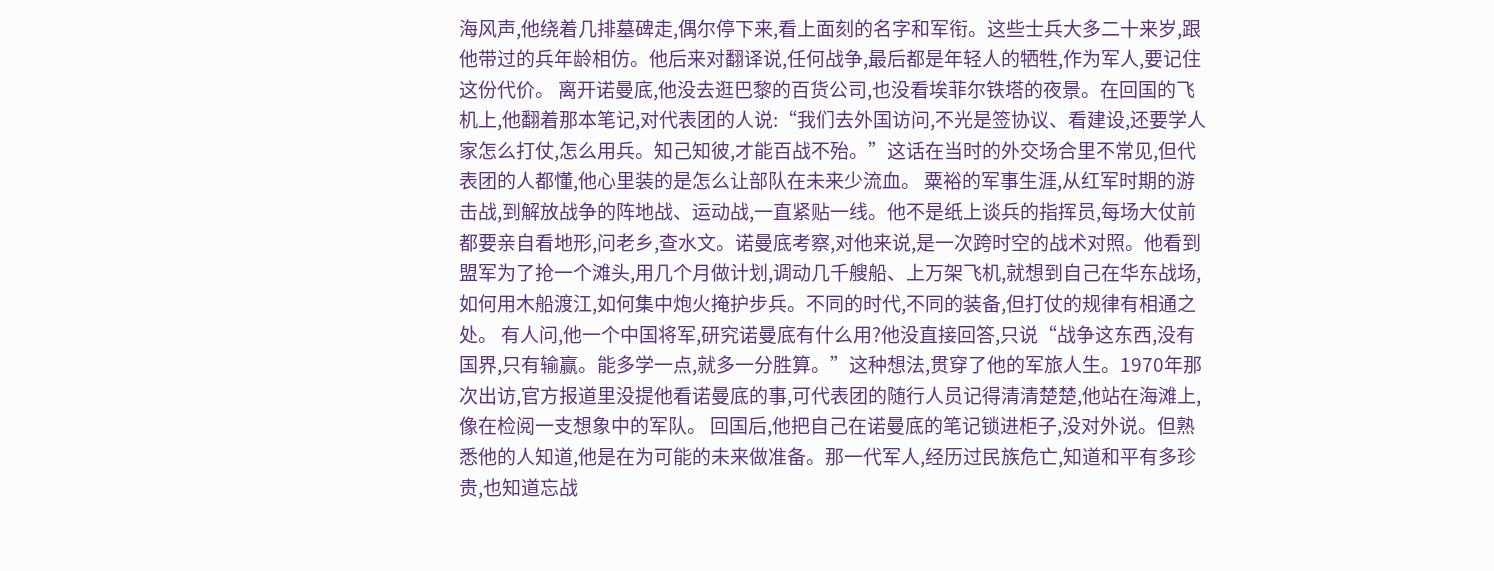海风声,他绕着几排墓碑走,偶尔停下来,看上面刻的名字和军衔。这些士兵大多二十来岁,跟他带过的兵年龄相仿。他后来对翻译说,任何战争,最后都是年轻人的牺牲,作为军人,要记住这份代价。 离开诺曼底,他没去逛巴黎的百货公司,也没看埃菲尔铁塔的夜景。在回国的飞机上,他翻着那本笔记,对代表团的人说:“我们去外国访问,不光是签协议、看建设,还要学人家怎么打仗,怎么用兵。知己知彼,才能百战不殆。”这话在当时的外交场合里不常见,但代表团的人都懂,他心里装的是怎么让部队在未来少流血。 粟裕的军事生涯,从红军时期的游击战,到解放战争的阵地战、运动战,一直紧贴一线。他不是纸上谈兵的指挥员,每场大仗前都要亲自看地形,问老乡,查水文。诺曼底考察,对他来说,是一次跨时空的战术对照。他看到盟军为了抢一个滩头,用几个月做计划,调动几千艘船、上万架飞机,就想到自己在华东战场,如何用木船渡江,如何集中炮火掩护步兵。不同的时代,不同的装备,但打仗的规律有相通之处。 有人问,他一个中国将军,研究诺曼底有什么用?他没直接回答,只说“战争这东西,没有国界,只有输赢。能多学一点,就多一分胜算。”这种想法,贯穿了他的军旅人生。1970年那次出访,官方报道里没提他看诺曼底的事,可代表团的随行人员记得清清楚楚,他站在海滩上,像在检阅一支想象中的军队。 回国后,他把自己在诺曼底的笔记锁进柜子,没对外说。但熟悉他的人知道,他是在为可能的未来做准备。那一代军人,经历过民族危亡,知道和平有多珍贵,也知道忘战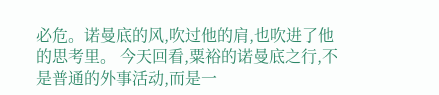必危。诺曼底的风,吹过他的肩,也吹进了他的思考里。 今天回看,粟裕的诺曼底之行,不是普通的外事活动,而是一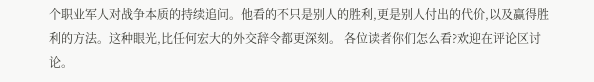个职业军人对战争本质的持续追问。他看的不只是别人的胜利,更是别人付出的代价,以及赢得胜利的方法。这种眼光,比任何宏大的外交辞令都更深刻。 各位读者你们怎么看?欢迎在评论区讨论。